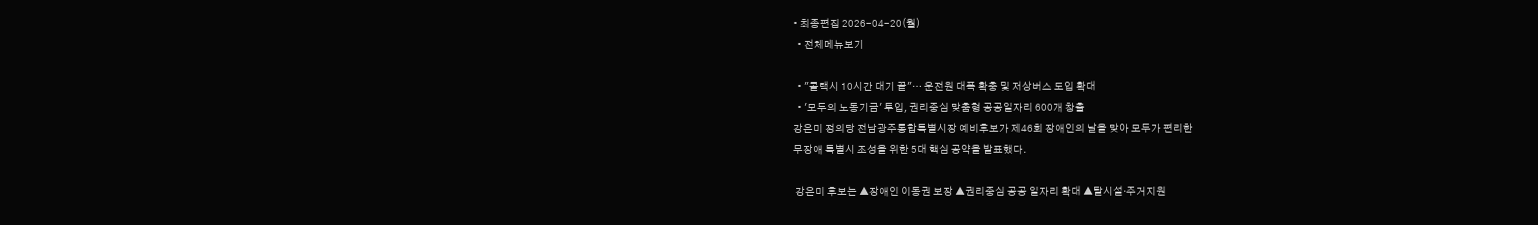• 최종편집 2026-04-20(월)
  • 전체메뉴보기

  • "콜택시 10시간 대기 끝"… 운전원 대폭 확충 및 저상버스 도입 확대
  • '모두의 노동기금' 투입, 권리중심 맞춤형 공공일자리 600개 창출
강은미 정의당 전남광주통합특별시장 예비후보가 제46회 장애인의 날을 맞아 모두가 편리한
무장애 특별시 조성을 위한 5대 핵심 공약을 발표했다.

 강은미 후보는 ▲장애인 이동권 보장 ▲권리중심 공공 일자리 확대 ▲탈시설·주거지원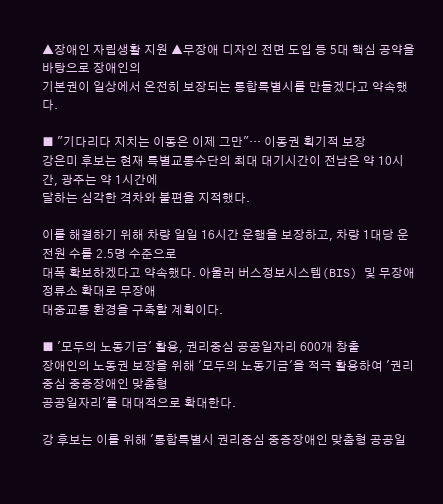▲장애인 자립생활 지원 ▲무장애 디자인 전면 도입 등 5대 핵심 공약을 바탕으로 장애인의
기본권이 일상에서 온전히 보장되는 통합특별시를 만들겠다고 약속했다.

■ "기다리다 지치는 이동은 이제 그만"… 이동권 획기적 보장
강은미 후보는 현재 특별교통수단의 최대 대기시간이 전남은 약 10시간, 광주는 약 1시간에
달하는 심각한 격차와 불편을 지적했다.

이를 해결하기 위해 차량 일일 16시간 운행을 보장하고, 차량 1대당 운전원 수를 2.5명 수준으로
대폭 확보하겠다고 약속했다. 아울러 버스정보시스템(BIS) 및 무장애정류소 확대로 무장애
대중교통 환경을 구축할 계획이다.

■ '모두의 노동기금' 활용, 권리중심 공공일자리 600개 창출
장애인의 노동권 보장을 위해 '모두의 노동기금'을 적극 활용하여 '권리중심 중증장애인 맞춤형
공공일자리'를 대대적으로 확대한다.

강 후보는 이를 위해 '통합특별시 권리중심 중증장애인 맞춤형 공공일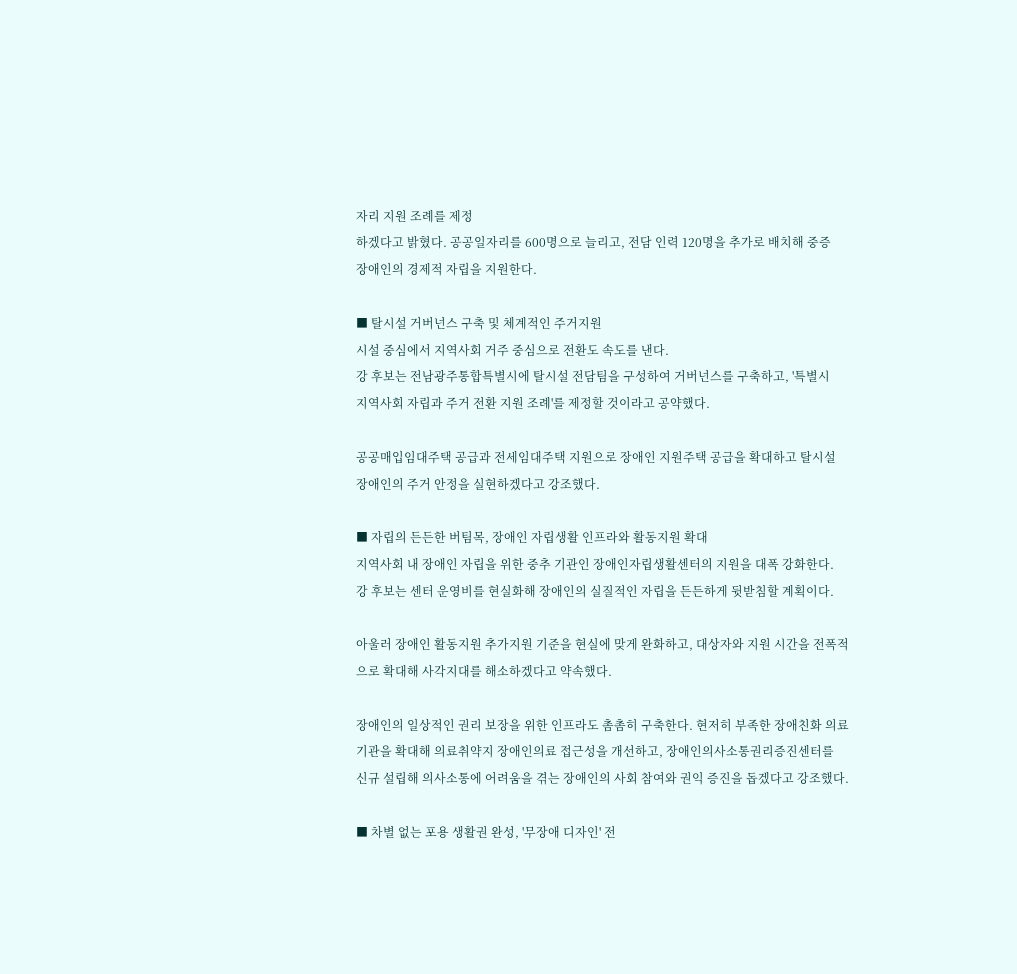자리 지원 조례를 제정
하겠다고 밝혔다. 공공일자리를 600명으로 늘리고, 전담 인력 120명을 추가로 배치해 중증
장애인의 경제적 자립을 지원한다.

■ 탈시설 거버넌스 구축 및 체계적인 주거지원
시설 중심에서 지역사회 거주 중심으로 전환도 속도를 낸다.
강 후보는 전남광주통합특별시에 탈시설 전담팀을 구성하여 거버넌스를 구축하고, '특별시
지역사회 자립과 주거 전환 지원 조례'를 제정할 것이라고 공약했다.

공공매입임대주택 공급과 전세임대주택 지원으로 장애인 지원주택 공급을 확대하고 탈시설
장애인의 주거 안정을 실현하겠다고 강조했다.

■ 자립의 든든한 버팀목, 장애인 자립생활 인프라와 활동지원 확대
지역사회 내 장애인 자립을 위한 중추 기관인 장애인자립생활센터의 지원을 대폭 강화한다.
강 후보는 센터 운영비를 현실화해 장애인의 실질적인 자립을 든든하게 뒷받침할 계획이다.

아울러 장애인 활동지원 추가지원 기준을 현실에 맞게 완화하고, 대상자와 지원 시간을 전폭적
으로 확대해 사각지대를 해소하겠다고 약속했다.

장애인의 일상적인 권리 보장을 위한 인프라도 촘촘히 구축한다. 현저히 부족한 장애친화 의료
기관을 확대해 의료취약지 장애인의료 접근성을 개선하고, 장애인의사소통권리증진센터를
신규 설립해 의사소통에 어려움을 겪는 장애인의 사회 참여와 권익 증진을 돕겠다고 강조했다.

■ 차별 없는 포용 생활권 완성, '무장애 디자인' 전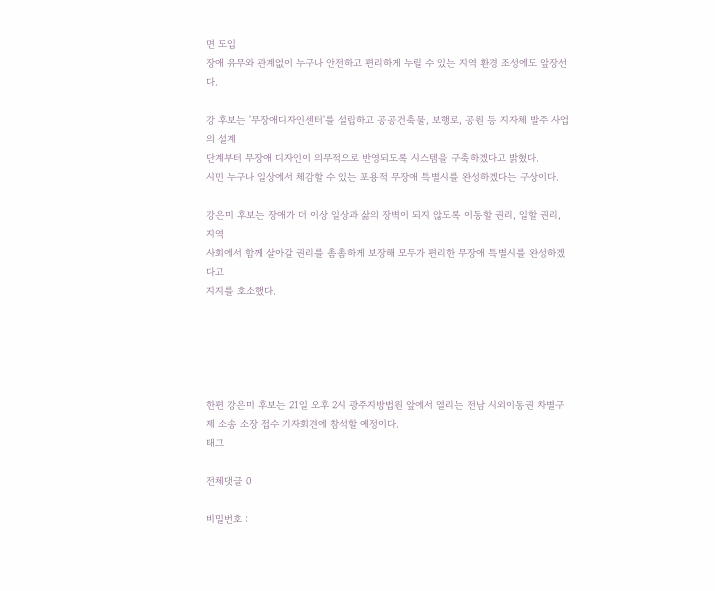면 도입
장애 유무와 관계없이 누구나 안전하고 편리하게 누릴 수 있는 지역 환경 조성에도 앞장선다.

강 후보는 '무장애디자인센터'를 설립하고 공공건축물, 보행로, 공원 등 지자체 발주 사업의 설계
단계부터 무장애 디자인이 의무적으로 반영되도록 시스템을 구축하겠다고 밝혔다.
시민 누구나 일상에서 체감할 수 있는 포용적 무장애 특별시를 완성하겠다는 구상이다.

강은미 후보는 장애가 더 이상 일상과 삶의 장벽이 되지 않도록 이동할 권리, 일할 권리, 지역
사회에서 함께 살아갈 권리를 촘촘하게 보장해 모두가 편리한 무장애 특별시를 완성하겠다고
지지를 호소했다.





한편 강은미 후보는 21일 오후 2시 광주지방법원 앞에서 열리는 전남 시외이동권 차별구제 소송 소장 접수 기자회견에 참석할 예정이다.
태그

전체댓글 0

비밀번호 :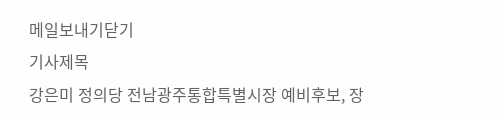메일보내기닫기
기사제목
강은미 정의당 전남광주통합특별시장 예비후보, 장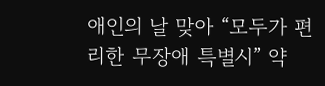애인의 날 맞아 “모두가 편리한 무장애 특별시” 약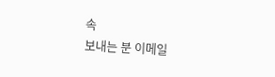속
보내는 분 이메일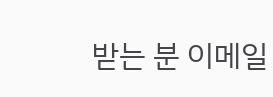받는 분 이메일